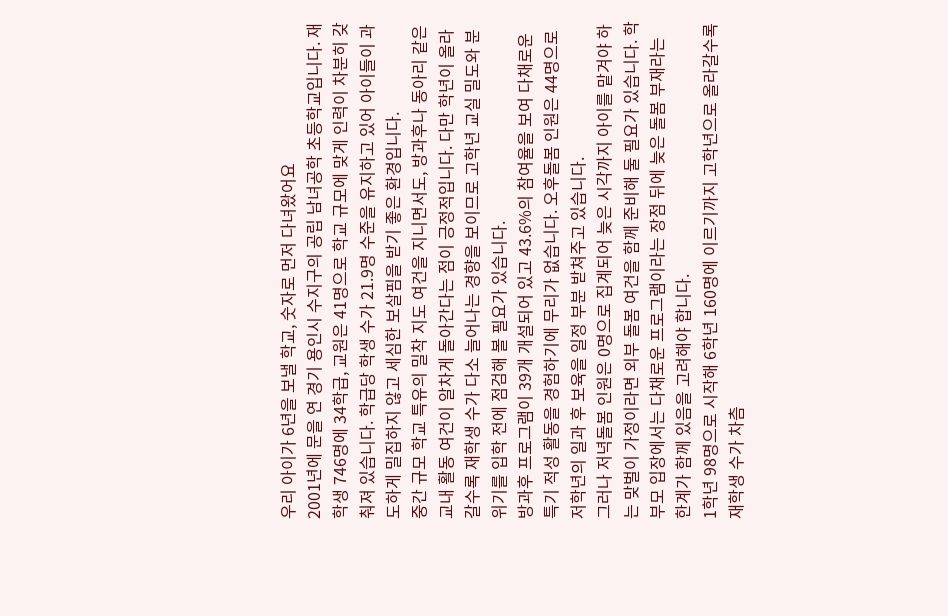우리 아이가 6년을 보낼 학교, 숫자로 먼저 다녀왔어요
2001년에 문을 연 경기 용인시 수지구의 공립 남녀공학 초등학교입니다. 재학생 746명에 34학급, 교원은 41명으로 학교 규모에 맞게 인력이 차분히 갖춰져 있습니다. 학급당 학생 수가 21.9명 수준을 유지하고 있어 아이들이 과도하게 밀집하지 않고 세심한 보살핌을 받기 좋은 환경입니다.
중간 규모 학교 특유의 밀착 지도 여건을 지니면서도, 방과후나 동아리 같은 교내 활동 여건이 알차게 돌아간다는 점이 긍정적입니다. 다만 학년이 올라갈수록 재학생 수가 다소 늘어나는 경향을 보이므로 고학년 교실 밀도와 분위기를 입학 전에 점검해 볼 필요가 있습니다.
방과후 프로그램이 39개 개설되어 있고 43.6%의 참여율을 보여 다채로운 특기 적성 활동을 경험하기에 무리가 없습니다. 오후돌봄 인원은 44명으로 저학년의 일과 후 보육을 일정 부분 받쳐주고 있습니다.
그러나 저녁돌봄 인원은 0명으로 집계되어 늦은 시각까지 아이를 맡겨야 하는 맞벌이 가정이라면 외부 돌봄 여건을 함께 준비해 둘 필요가 있습니다. 학부모 입장에서는 다채로운 프로그램이라는 장점 뒤에 늦은 돌봄 부재라는 한계가 함께 있음을 고려해야 합니다.
1학년 98명으로 시작해 6학년 160명에 이르기까지 고학년으로 올라갈수록 재학생 수가 차츰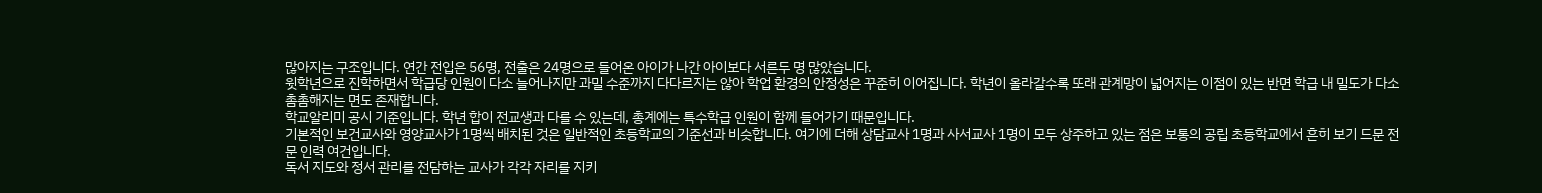많아지는 구조입니다. 연간 전입은 56명, 전출은 24명으로 들어온 아이가 나간 아이보다 서른두 명 많았습니다.
윗학년으로 진학하면서 학급당 인원이 다소 늘어나지만 과밀 수준까지 다다르지는 않아 학업 환경의 안정성은 꾸준히 이어집니다. 학년이 올라갈수록 또래 관계망이 넓어지는 이점이 있는 반면 학급 내 밀도가 다소 촘촘해지는 면도 존재합니다.
학교알리미 공시 기준입니다. 학년 합이 전교생과 다를 수 있는데, 총계에는 특수학급 인원이 함께 들어가기 때문입니다.
기본적인 보건교사와 영양교사가 1명씩 배치된 것은 일반적인 초등학교의 기준선과 비슷합니다. 여기에 더해 상담교사 1명과 사서교사 1명이 모두 상주하고 있는 점은 보통의 공립 초등학교에서 흔히 보기 드문 전문 인력 여건입니다.
독서 지도와 정서 관리를 전담하는 교사가 각각 자리를 지키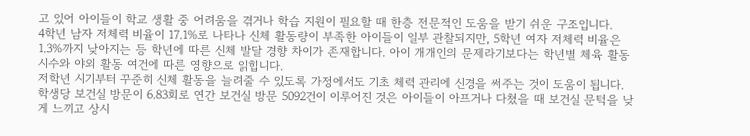고 있어 아이들이 학교 생활 중 어려움을 겪거나 학습 지원이 필요할 때 한층 전문적인 도움을 받기 쉬운 구조입니다.
4학년 남자 저체력 비율이 17.1%로 나타나 신체 활동량이 부족한 아이들이 일부 관찰되지만, 5학년 여자 저체력 비율은 1.3%까지 낮아지는 등 학년에 따른 신체 발달 경향 차이가 존재합니다. 아이 개개인의 문제라기보다는 학년별 체육 활동 시수와 야외 활동 여건에 따른 영향으로 읽힙니다.
저학년 시기부터 꾸준히 신체 활동을 늘려줄 수 있도록 가정에서도 기초 체력 관리에 신경을 써주는 것이 도움이 됩니다.
학생당 보건실 방문이 6.83회로 연간 보건실 방문 5092건이 이루어진 것은 아이들이 아프거나 다쳤을 때 보건실 문턱을 낮게 느끼고 상시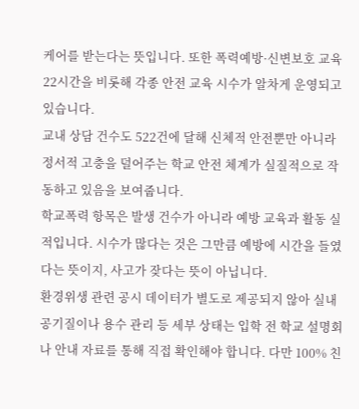케어를 받는다는 뜻입니다. 또한 폭력예방·신변보호 교육 22시간을 비롯해 각종 안전 교육 시수가 알차게 운영되고 있습니다.
교내 상담 건수도 522건에 달해 신체적 안전뿐만 아니라 정서적 고충을 덜어주는 학교 안전 체계가 실질적으로 작동하고 있음을 보여줍니다.
학교폭력 항목은 발생 건수가 아니라 예방 교육과 활동 실적입니다. 시수가 많다는 것은 그만큼 예방에 시간을 들였다는 뜻이지, 사고가 잦다는 뜻이 아닙니다.
환경위생 관련 공시 데이터가 별도로 제공되지 않아 실내 공기질이나 용수 관리 등 세부 상태는 입학 전 학교 설명회나 안내 자료를 통해 직접 확인해야 합니다. 다만 100% 친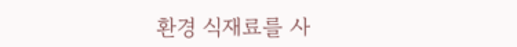환경 식재료를 사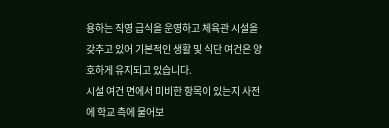용하는 직영 급식을 운영하고 체육관 시설을 갖추고 있어 기본적인 생활 및 식단 여건은 양호하게 유지되고 있습니다.
시설 여건 면에서 미비한 항목이 있는지 사전에 학교 측에 물어보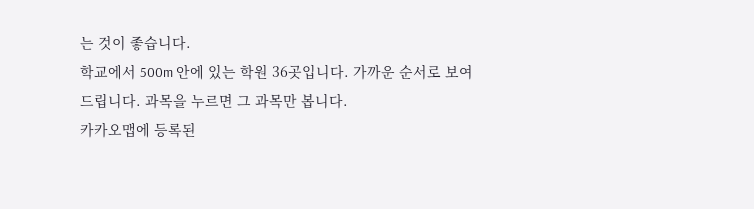는 것이 좋습니다.
학교에서 500m 안에 있는 학원 36곳입니다. 가까운 순서로 보여 드립니다. 과목을 누르면 그 과목만 봅니다.
카카오맵에 등록된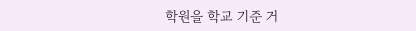학원을 학교 기준 거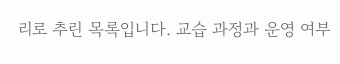리로 추린 목록입니다. 교습 과정과 운영 여부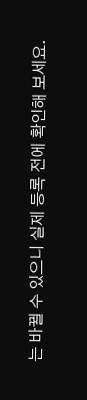는 바뀔 수 있으니 실제 등록 전에 확인해 보세요.